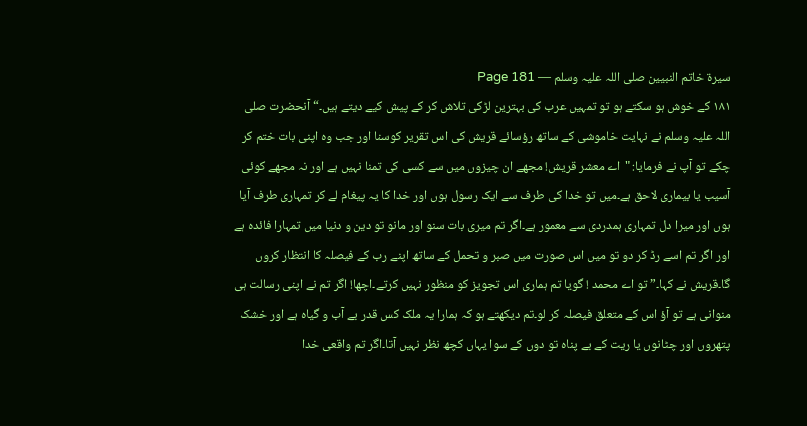سیرۃ خاتم النبیین صلی اللہ علیہ وسلم — Page 181
۱۸۱ کے خوش ہو سکتے ہو تو تمہیں عرب کی بہترین لڑکی تلاش کر کے پیش کیے دیتے ہیں۔“ آنحضرت صلی اللہ علیہ وسلم نے نہایت خاموشی کے ساتھ رؤسائے قریش کی اس تقریر کوسنا اور جب وہ اپنی بات ختم کر چکے تو آپ نے فرمایا: "اے معشر قریش! مجھے ان چیزوں میں سے کسی کی تمنا نہیں ہے اور نہ مجھے کوئی آسیب یا بیماری لاحق ہے۔میں تو خدا کی طرف سے ایک رسول ہوں اور خدا کا یہ پیغام لے کر تمہاری طرف آیا ہوں اور میرا دل تمہاری ہمدردی سے معمور ہے۔اگر تم میری بات سنو اور مانو تو دین و دنیا میں تمہارا فائدہ ہے اور اگر تم اسے رڈ کر دو تو میں اس صورت میں صبر و تحمل کے ساتھ اپنے رب کے فیصلہ کا انتظار کروں گا۔قریش نے کہا۔” تو اے محمد ! گویا تم ہماری اس تجویز کو منظور نہیں کرتے۔اچھا! اگر تم نے اپنی رسالت ہی منوانی ہے تو آؤ اس کے متعلق فیصلہ کر لو۔تم دیکھتے ہو کہ ہمارا یہ ملک کس قدر بے آب و گیاہ ہے اور خشک پتھروں اور چٹانوں یا ریت کے بے پناہ تو دوں کے سوا یہاں کچھ نظر نہیں آتا۔اگر تم واقعی خدا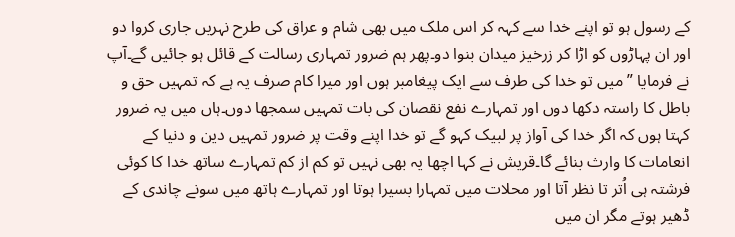کے رسول ہو تو اپنے خدا سے کہہ کر اس ملک میں بھی شام و عراق کی طرح نہریں جاری کروا دو اور ان پہاڑوں کو اڑا کر زرخیز میدان بنوا دو۔پھر ہم ضرور تمہاری رسالت کے قائل ہو جائیں گے۔آپ نے فرمایا ”میں تو خدا کی طرف سے ایک پیغامبر ہوں اور میرا کام صرف یہ ہے کہ تمہیں حق و باطل کا راستہ دکھا دوں اور تمہارے نفع نقصان کی بات تمہیں سمجھا دوں۔ہاں میں یہ ضرور کہتا ہوں کہ اگر خدا کی آواز پر لبیک کہو گے تو خدا اپنے وقت پر ضرور تمہیں دین و دنیا کے انعامات کا وارث بنائے گا۔قریش نے کہا اچھا یہ بھی نہیں تو کم از کم تمہارے ساتھ خدا کا کوئی فرشتہ ہی اُتر تا نظر آتا اور محلات میں تمہارا بسیرا ہوتا اور تمہارے ہاتھ میں سونے چاندی کے ڈھیر ہوتے مگر ان میں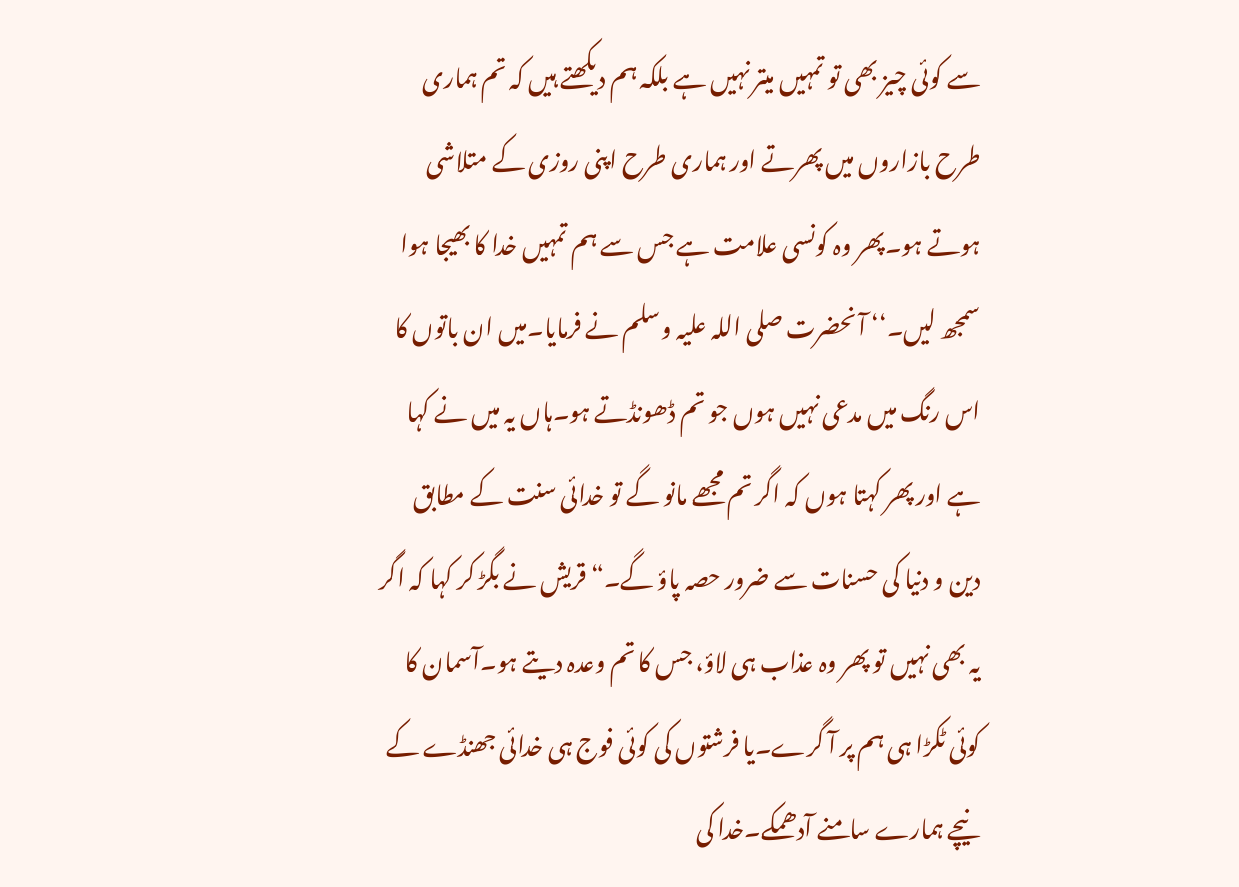سے کوئی چیز بھی تو تمہیں میتر نہیں ہے بلکہ ہم دیکھتے ہیں کہ تم ہماری طرح بازاروں میں پھرتے اور ہماری طرح اپنی روزی کے متلاشی ہوتے ہو۔پھر وہ کونسی علامت ہے جس سے ہم تمہیں خدا کا بھیجا ہوا سمجھ لیں۔‘‘ آ نحضرت صلی اللہ علیہ وسلم نے فرمایا۔میں ان باتوں کا اس رنگ میں مدعی نہیں ہوں جو تم ڈھونڈتے ہو۔ہاں یہ میں نے کہا ہے اور پھر کہتا ہوں کہ اگر تم مجھے مانو گے تو خدائی سنت کے مطابق دین و دنیا کی حسنات سے ضرور حصہ پاؤ گے۔“ قریش نے بگڑ کر کہا کہ اگر یہ بھی نہیں تو پھر وہ عذاب ہی لاؤ، جس کا تم وعدہ دیتے ہو۔آسمان کا کوئی ٹکڑا ہی ہم پر آ گرے۔یا فرشتوں کی کوئی فوج ہی خدائی جھنڈے کے نیچے ہمارے سامنے آدھمکے۔خدا کی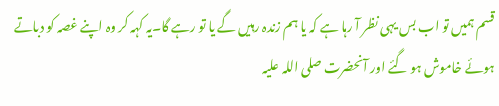قسم ہمیں تو اب بس یہی نظر آ رہا ہے کہ یا ہم زندہ رہیں گے یا تو رہے گا۔یہ کہہ کر وہ اپنے غصہ کو دباتے ہوئے خاموش ہو گئے اور آنحضرت صلی اللہ علیہ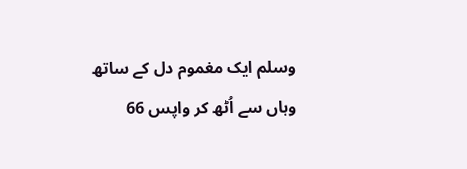وسلم ایک مغموم دل کے ساتھ وہاں سے اُٹھ کر واپس 66